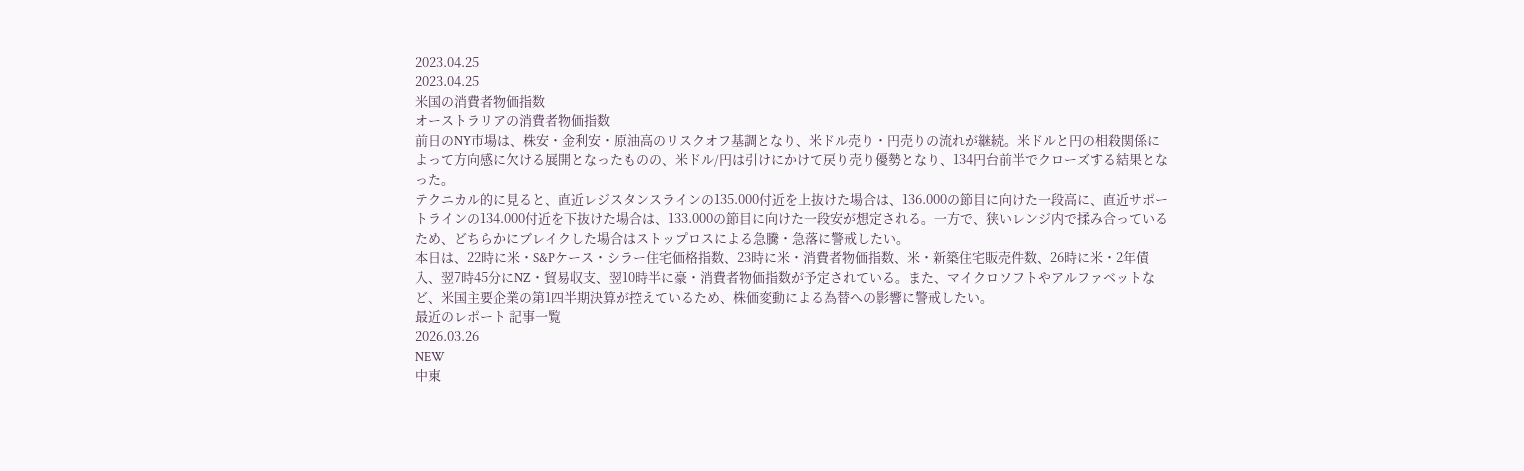2023.04.25
2023.04.25
米国の消費者物価指数
オーストラリアの消費者物価指数
前日のNY市場は、株安・金利安・原油高のリスクオフ基調となり、米ドル売り・円売りの流れが継続。米ドルと円の相殺関係によって方向感に欠ける展開となったものの、米ドル/円は引けにかけて戻り売り優勢となり、134円台前半でクローズする結果となった。
テクニカル的に見ると、直近レジスタンスラインの135.000付近を上抜けた場合は、136.000の節目に向けた一段高に、直近サポートラインの134.000付近を下抜けた場合は、133.000の節目に向けた一段安が想定される。一方で、狭いレンジ内で揉み合っているため、どちらかにブレイクした場合はストップロスによる急騰・急落に警戒したい。
本日は、22時に米・S&Pケース・シラー住宅価格指数、23時に米・消費者物価指数、米・新築住宅販売件数、26時に米・2年債入、翌7時45分にNZ・貿易収支、翌10時半に豪・消費者物価指数が予定されている。また、マイクロソフトやアルファベットなど、米国主要企業の第1四半期決算が控えているため、株価変動による為替への影響に警戒したい。
最近のレポート 記事一覧
2026.03.26
NEW
中東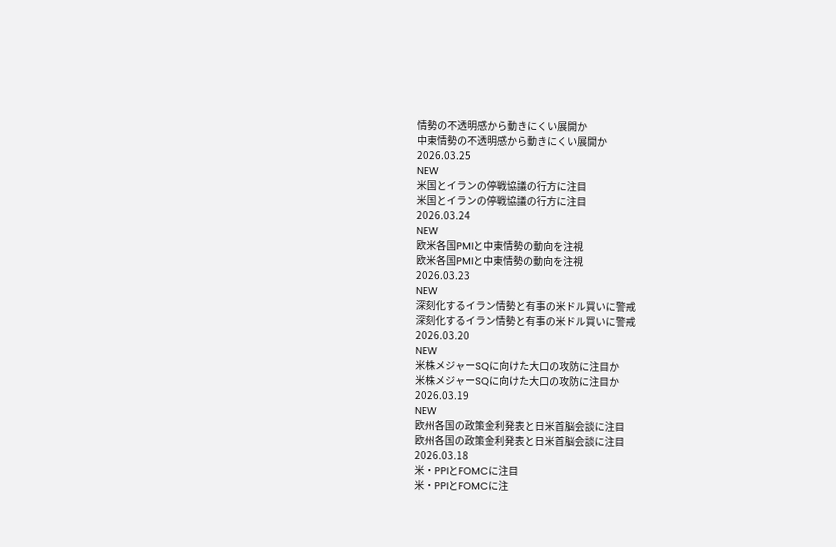情勢の不透明感から動きにくい展開か
中東情勢の不透明感から動きにくい展開か
2026.03.25
NEW
米国とイランの停戦協議の行方に注目
米国とイランの停戦協議の行方に注目
2026.03.24
NEW
欧米各国PMIと中東情勢の動向を注視
欧米各国PMIと中東情勢の動向を注視
2026.03.23
NEW
深刻化するイラン情勢と有事の米ドル買いに警戒
深刻化するイラン情勢と有事の米ドル買いに警戒
2026.03.20
NEW
米株メジャーSQに向けた大口の攻防に注目か
米株メジャーSQに向けた大口の攻防に注目か
2026.03.19
NEW
欧州各国の政策金利発表と日米首脳会談に注目
欧州各国の政策金利発表と日米首脳会談に注目
2026.03.18
米・PPIとFOMCに注目
米・PPIとFOMCに注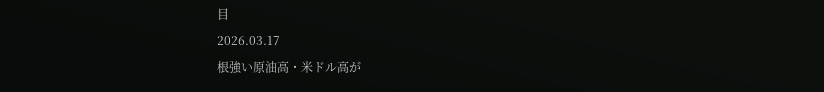目
2026.03.17
根強い原油高・米ドル高が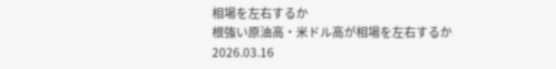相場を左右するか
根強い原油高・米ドル高が相場を左右するか
2026.03.16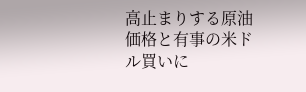高止まりする原油価格と有事の米ドル買いに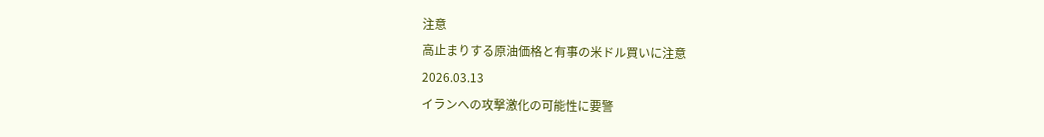注意
高止まりする原油価格と有事の米ドル買いに注意
2026.03.13
イランへの攻撃激化の可能性に要警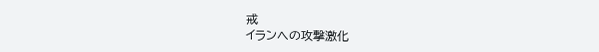戒
イランへの攻撃激化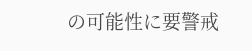の可能性に要警戒